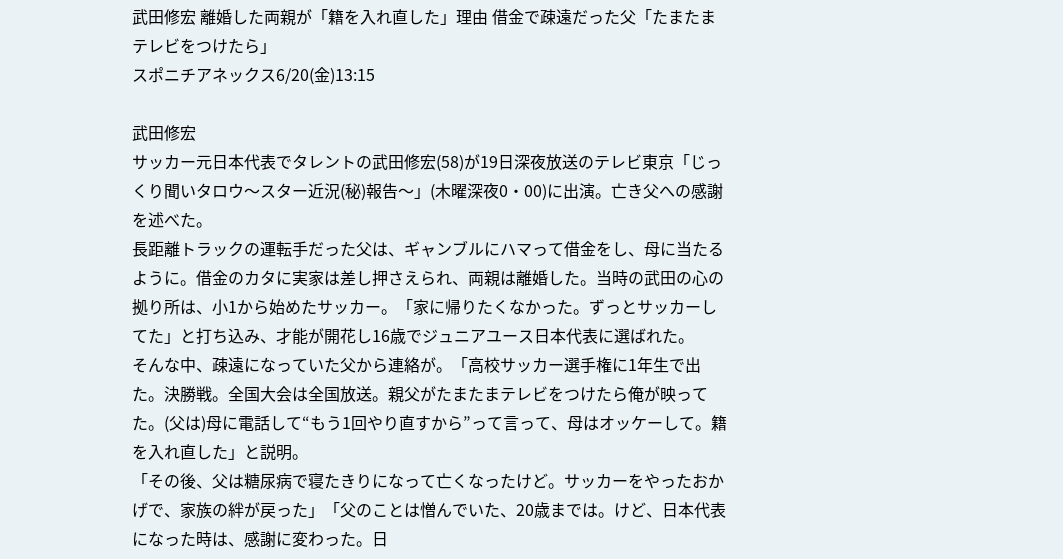武田修宏 離婚した両親が「籍を入れ直した」理由 借金で疎遠だった父「たまたまテレビをつけたら」
スポニチアネックス6/20(金)13:15

武田修宏
サッカー元日本代表でタレントの武田修宏(58)が19日深夜放送のテレビ東京「じっくり聞いタロウ〜スター近況(秘)報告〜」(木曜深夜0・00)に出演。亡き父への感謝を述べた。
長距離トラックの運転手だった父は、ギャンブルにハマって借金をし、母に当たるように。借金のカタに実家は差し押さえられ、両親は離婚した。当時の武田の心の拠り所は、小1から始めたサッカー。「家に帰りたくなかった。ずっとサッカーしてた」と打ち込み、才能が開花し16歳でジュニアユース日本代表に選ばれた。
そんな中、疎遠になっていた父から連絡が。「高校サッカー選手権に1年生で出た。決勝戦。全国大会は全国放送。親父がたまたまテレビをつけたら俺が映ってた。(父は)母に電話して“もう1回やり直すから”って言って、母はオッケーして。籍を入れ直した」と説明。
「その後、父は糖尿病で寝たきりになって亡くなったけど。サッカーをやったおかげで、家族の絆が戻った」「父のことは憎んでいた、20歳までは。けど、日本代表になった時は、感謝に変わった。日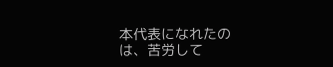本代表になれたのは、苦労して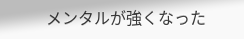メンタルが強くなった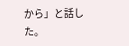から」と話した。